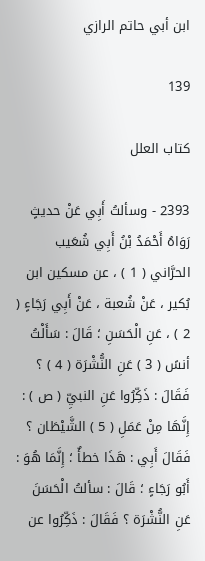ابن أبي حاتم الرازي

139

كتاب العلل

2393 - وسألتُ أَبِي عَنْ حديثٍ رَوَاهُ أَحْمَدُ بْنُ أَبِي شُعَيب الحرَّاني ( 1 ) ، عن مسكين ابن بُكير ، عَنْ شُعبة ، عَنْ أَبِي رَجَاءٍ ( 2 ) ، عَنِ الْحَسَنِ ؛ قَالَ : سَأَلْتُ أنسً ( 3 ) عَنِ النُّشْرَة ( 4 ) ؟ فَقَالَ : ذَكِّرُوا عَنِ النبيِّ ( ص ) : إِنَّهَا مِنْ عَمَلِ ( 5 ) الشَّيْطَان ؟ فَقَالَ أَبِي : هَذَا خطأٌ ؛ إِنَّمَا هُوَ : أَبُو رَجَاءٍ ؛ قَالَ : سألتُ الْحَسَنَ عَنِ النُّشْرَة ؟ فَقَالَ : ذَكِّرُوا عن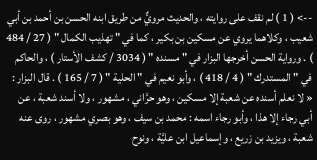--> ( 1 ) لم نقف على روايته ، والحديث مرويٌّ من طريق ابنه الحسن بن أحمد بن أبي شعيب ، وكلاهما يروي عن مسكين بن بكير ، كما في " تهذيب الكمال " ( 27 / 484 ) . ورواية الحسن أخرجها البزار في " مسنده " ( 3034 / كشف الأستار ) ، والحاكم في " المستدرك " ( 4 / 418 ) ، وأبو نعيم في " الحلية " ( 7 / 165 ) . قال البزار : « لا نعلم أسنده عن شعبة إلا مسكين ، وهو حرَّاني ، مشهور ، ولا أسند شعبة ، عن أبي رجاء إلا هذا ، وأبو رجاء اسمه : محمد بن سيف ، وهو بصري مشهور ، روى عنه شعبة ، ويزيد بن زريع ، وإسماعيل ابن عليَّة ، ونوح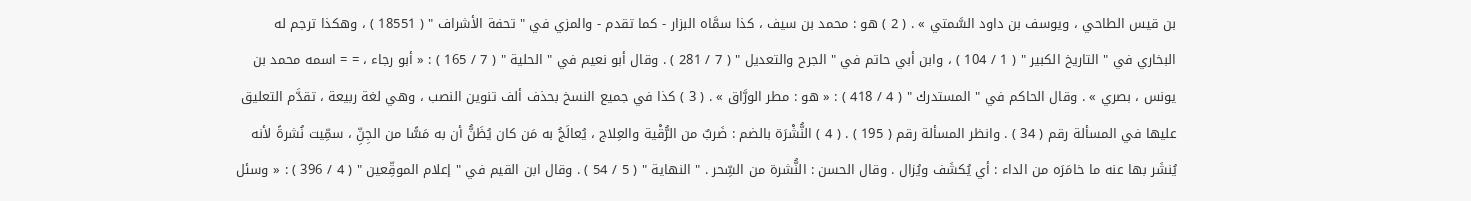بن قيس الطاحي ، ويوسف بن داود السَّمتي » . ( 2 ) هو : محمد بن سيف ، كذا سمَّاه البزار - كما تقدم - والمزي في " تحفة الأشراف " ( 18551 ) ، وهكذا ترجم له البخاري في " التاريخ الكبير " ( 1 / 104 ) ، وابن أبي حاتم في " الجرح والتعديل " ( 7 / 281 ) . وقال أبو نعيم في " الحلية " ( 7 / 165 ) : « أبو رجاء ، = = اسمه محمد بن يونس ، بصري » . وقال الحاكم في " المستدرك " ( 4 / 418 ) : « هو : مطر الورَّاق » . ( 3 ) كذا في جميع النسخ بحذف ألف تنوين النصب ، وهي لغة ربيعة ، تقدَّم التعليق عليها في المسألة رقم ( 34 ) . وانظر المسألة رقم ( 195 ) . ( 4 ) النُّشْرَة بالضم : ضَربٌ من الرُّقْية والعِلاج ، يُعالَجُ به مَن كان يُظَنُّ أن به مَسًّا من الجِنِّ ، سمِّيت نُشرةً لأنه يُنشَر بها عنه ما خامَرَه من الداء : أي يُكشَف ويُزال . وقال الحسن : النُّشرة من السِّحر . " النهاية " ( 5 / 54 ) . وقال ابن القيم في " إعلام الموقِّعين " ( 4 / 396 ) : « وسئل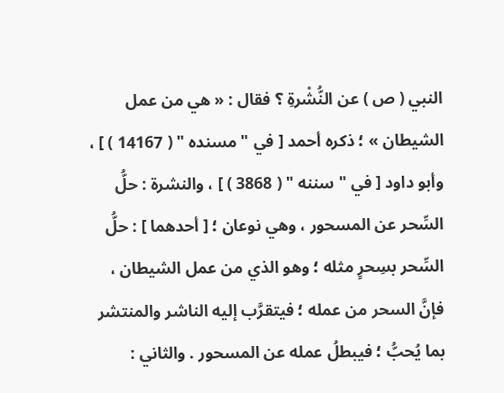النبي ( ص ) عن النُّشْرةِ ؟ فقال : « هي من عمل الشيطان » ؛ ذكره أحمد [ في " مسنده " ( 14167 ) ] ، وأبو داود [ في " سننه " ( 3868 ) ] ، والنشرة : حلُّ السِّحر عن المسحور ، وهي نوعان ؛ [ أحدهما ] : حلُّ السِّحر بسِحرٍ مثله ؛ وهو الذي من عمل الشيطان ، فإنَّ السحر من عمله ؛ فيتقرَّب إليه الناشر والمنتشر بما يُحبُّ ؛ فيبطلُ عمله عن المسحور . والثاني :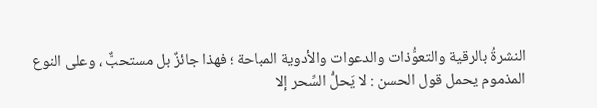النشرةُ بالرقية والتعوُّذات والدعوات والأدوية المباحة ؛ فهذا جائزٌ بل مستحبٌّ ، وعلى النوع المذموم يحمل قول الحسن : لا يَحلُّ السِّحر إلا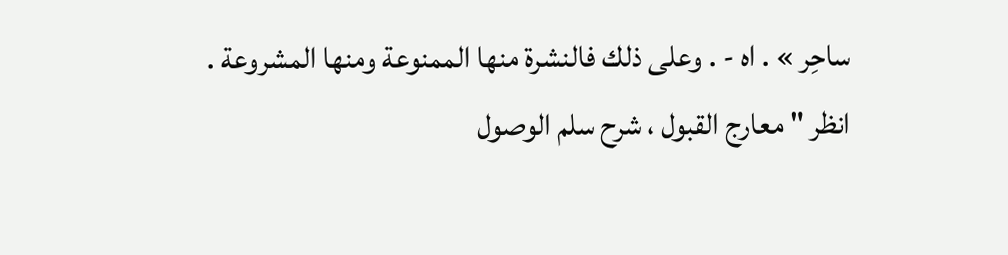ساحِر » . اه - . وعلى ذلك فالنشرة منها الممنوعة ومنها المشروعة . انظر " معارج القبول ، شرح سلم الوصول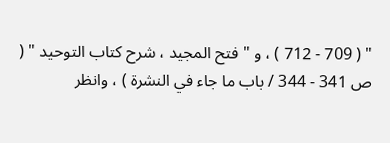" ( 709 - 712 ) ، و " فتح المجيد ، شرح كتاب التوحيد " ( ص 341 - 344 / باب ما جاء في النشرة ) ، وانظر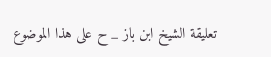تعليقة الشيخ ابن باز _ ح على هذا الموضوع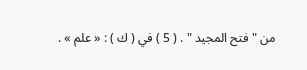من " فتح المجيد " . ( 5 ) في ( ك ) : « علم » .